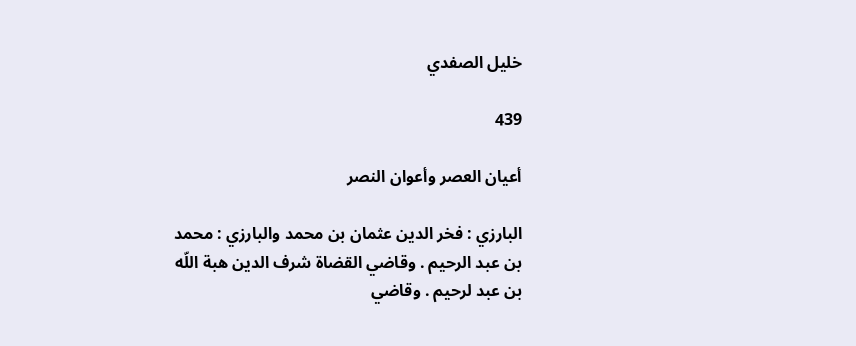خليل الصفدي

439

أعيان العصر وأعوان النصر

البارزي : فخر الدين عثمان بن محمد والبارزي : محمد بن عبد الرحيم . وقاضي القضاة شرف الدين هبة اللّه بن عبد لرحيم . وقاضي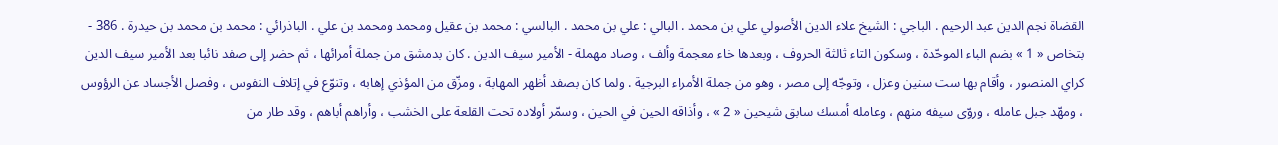القضاة نجم الدين عبد الرحيم . الباجي : الشيخ علاء الدين الأصولي علي بن محمد . البالي : علي بن محمد . البالسي : محمد بن عقيل ومحمد ومحمد بن علي . الباذرائي : محمد بن محمد بن حيدرة . 386 - بتخاص « 1 » بضم الباء الموحّدة ، وسكون التاء ثالثة الحروف ، وبعدها خاء معجمة وألف ، وصاد مهملة - الأمير سيف الدين . كان بدمشق من جملة أمرائها ، ثم حضر إلى صفد نائبا بعد الأمير سيف الدين كراي المنصور ، وأقام بها ست سنين وعزل ، وتوجّه إلى مصر ، وهو من جملة الأمراء البرجية . ولما كان بصفد أظهر المهابة ، ومزّق من المؤذي إهابه ، وتنوّع في إتلاف النفوس ، وفصل الأجساد عن الرؤوس ، ومهّد جبل عامله ، وروّى سيفه منهم ، وعامله أمسك سابق شيحين « 2 » ، وأذاقه الحين في الحين ، وسمّر أولاده تحت القلعة على الخشب ، وأراهم أباهم ، وقد طار من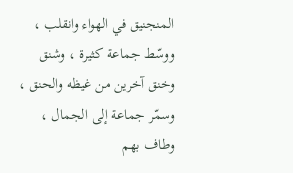المنجنيق في الهواء وانقلب ، ووسّط جماعة كثيرة ، وشنق وخنق آخرين من غيظه والحنق ، وسمّر جماعة إلى الجمال ، وطاف بهم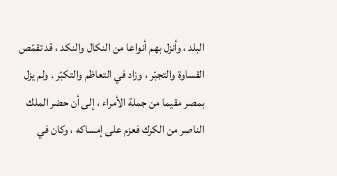البلد ، وأنزل بهم أنواعا من النكال والنكد ، قد تقمّص القساوة والتجبّر ، وزاد في التعاظم والتكبّر . ولم يزل بمصر مقيما من جملة الأمراء ، إلى أن حضر الملك الناصر من الكرك فعزم على إمساكه ، وكان في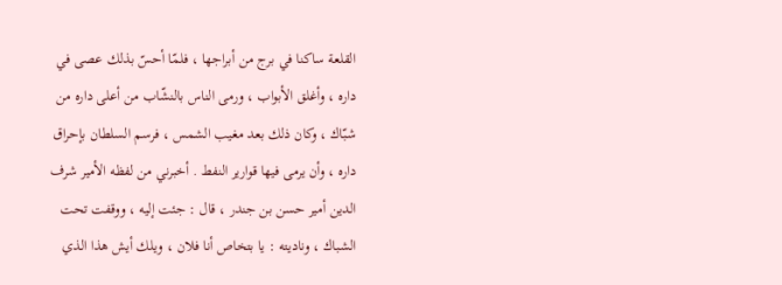القلعة ساكنا في برج من أبراجها ، فلمّا أحسّ بذلك عصى في داره ، وأغلق الأبواب ، ورمى الناس بالنشّاب من أعلى داره من شبّاك ، وكان ذلك بعد مغيب الشمس ، فرسم السلطان بإحراق داره ، وأن يرمى فيها قوارير النفط . أخبرني من لفظه الأمير شرف الدين أمير حسن بن جندر ، قال : جئت إليه ، ووقفت تحت الشباك ، وناديته : يا بتخاص أنا فلان ، ويلك أيش هذا الذي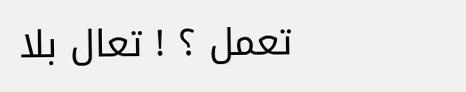تعمل ؟ ! تعال بلا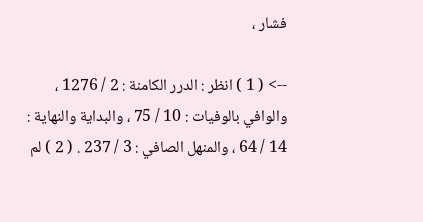فشار ،

--> ( 1 ) انظر : الدرر الكامنة : 2 / 1276 ، والوافي بالوفيات : 10 / 75 ، والبداية والنهاية : 14 / 64 ، والمنهل الصافي : 3 / 237 . ( 2 ) لم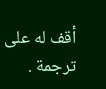أقف له على ترجمة .